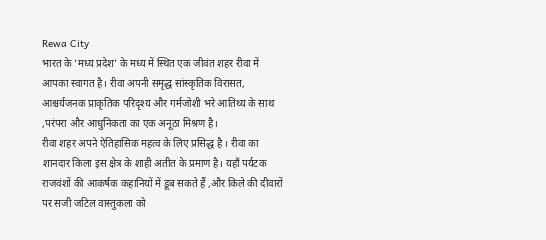Rewa City
भारत के ‘मध्य प्रदेश’ के मध्य में स्थित एक जीवंत शहर रीवा में आपका स्वागत है। रीवा अपनी समृद्ध सांस्कृतिक विरासत, आश्चर्यजनक प्राकृतिक परिदृश्य और गर्मजोशी भरे आतिथ्य के साथ ,परंपरा और आधुनिकता का एक अनूठा मिश्रण है।
रीवा शहर अपने ऐतिहासिक महत्व के लिए प्रसिद्ध है । रीवा का शानदार किला इस क्षेत्र के शाही अतीत के प्रमाण है। यहाँ पर्यटक राजवंशों की आकर्षक कहानियों में डूब सकते हैं ,और किले की दीवारों पर सजी जटिल वास्तुकला को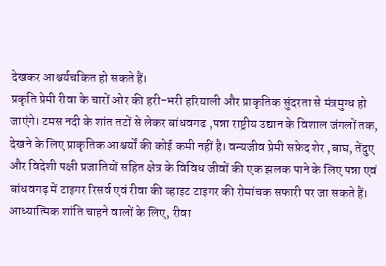देखकर आश्चर्यचकित हो सकते हैं।
प्रकृति प्रेमी रीवा के चारों ओर की हरी-भरी हरियाली और प्राकृतिक सुंदरता से मंत्रमुग्ध हो जाएंगे। टमस नदी के शांत तटों से लेकर बांधवगढ ,पन्ना राष्ट्रीय उद्यान के विशाल जंगलों तक, देखने के लिए प्राकृतिक आश्चर्यों की कोई कमी नहीं है। वन्यजीव प्रेमी सफ़ेद शेर ,बाघ, तेंदुए और विदेशी पक्षी प्रजातियों सहित क्षेत्र के विविध जीवों की एक झलक पाने के लिए पन्ना एवं बांधवगढ़ में टाइगर रिसर्व एवं रीवा की व्हाइट टाइगर की रोमांचक सफारी पर जा सकते हैं।
आध्यात्मिक शांति चाहने वालों के लिए, रीवा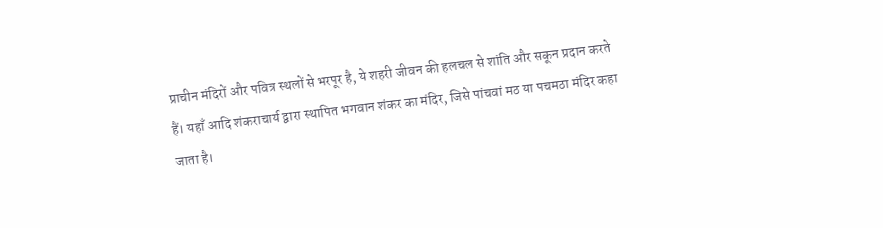प्राचीन मंदिरों और पवित्र स्थलों से भरपूर है, ये शहरी जीवन की हलचल से शांति और सकून प्रदान करते हैं। यहाँ आदि शंकराचार्य द्वारा स्थापित भगवान शंकर का मंदिर, जिसे पांचवां मठ या पचमठा मंदिर कहा जाता है।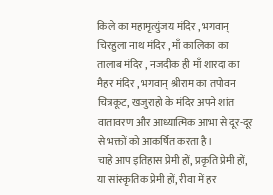किले का महामृत्युंजय मंदिर , भगवान् चिरहुला नाथ मंदिर , माँ कालिका का तालाब मंदिर , नजदीक ही माँ शारदा का मैहर मंदिर , भगवान् श्रीराम का तपोवन चित्रकूट, खजुराहो के मंदिर अपने शांत वातावरण और आध्यात्मिक आभा से दूर-दूर से भक्तों को आकर्षित करता है।
चाहे आप इतिहास प्रेमी हों, प्रकृति प्रेमी हों, या सांस्कृतिक प्रेमी हों, रीवा में हर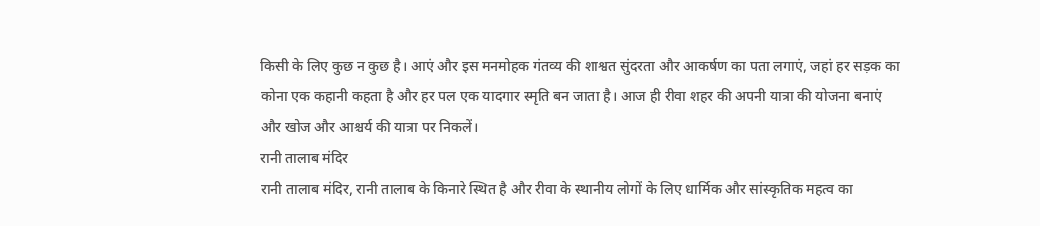किसी के लिए कुछ न कुछ है। आएं और इस मनमोहक गंतव्य की शाश्वत सुंदरता और आकर्षण का पता लगाएं, जहां हर सड़क का कोना एक कहानी कहता है और हर पल एक यादगार स्मृति बन जाता है। आज ही रीवा शहर की अपनी यात्रा की योजना बनाएं और खोज और आश्चर्य की यात्रा पर निकलें।
रानी तालाब मंदिर
रानी तालाब मंदिर, रानी तालाब के किनारे स्थित है और रीवा के स्थानीय लोगों के लिए धार्मिक और सांस्कृतिक महत्व का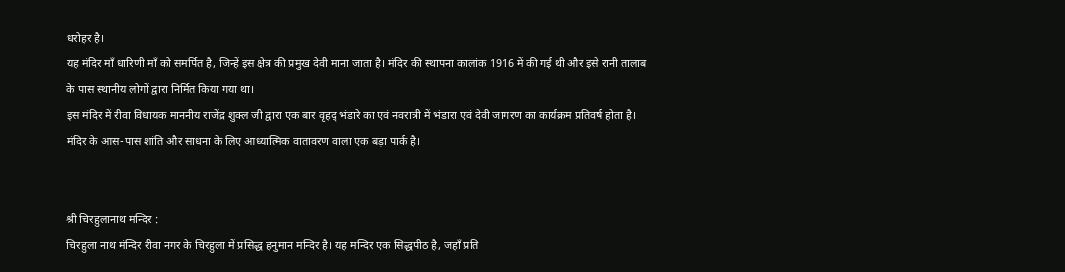धरोहर है।
यह मंदिर माँ धारिणी माँ को समर्पित है, जिन्हें इस क्षेत्र की प्रमुख देवी माना जाता है। मंदिर की स्थापना कालांक 1916 में की गई थी और इसे रानी तालाब के पास स्थानीय लोगों द्वारा निर्मित किया गया था।
इस मंदिर में रीवा विधायक माननीय राजेंद्र शुक्ल जी द्वारा एक बार वृहद् भंडारे का एवं नवरात्री में भंडारा एवं देवी जागरण का कार्यक्रम प्रतिवर्ष होता है। मंदिर के आस-पास शांति और साधना के लिए आध्यात्मिक वातावरण वाला एक बड़ा पार्क है।


श्री चिरहुलानाथ मन्दिर :
चिरहुला नाथ मंन्दिर रीवा नगर के चिरहुला में प्रसिद्ध हनुमान मन्दिर है। यह मन्दिर एक सिद्धपीठ है, जहाँ प्रति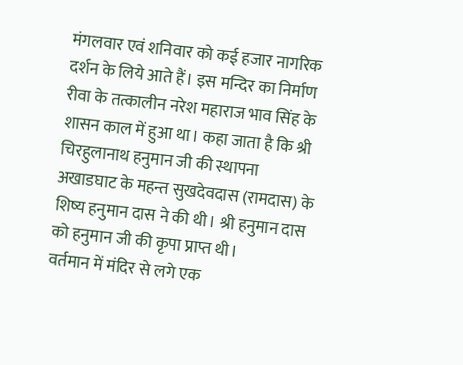मंगलवार एवं शनिवार को कई हजार नागरिक दर्शन के लिये आते हैं। इस मन्दिर का निर्माण रीवा के तत्कालीन नरेश महाराज भाव सिंह के शासन काल में हुआ था। कहा जाता है कि श्री चिरहुलानाथ हनुमान जी की स्थापना अखाडघाट के महन्त सुखदेवदास (रामदास) के शिष्य हनुमान दास ने की थी। श्री हनुमान दास को हनुमान जी की कृपा प्राप्त थी।
वर्तमान में मंदिर से लगे एक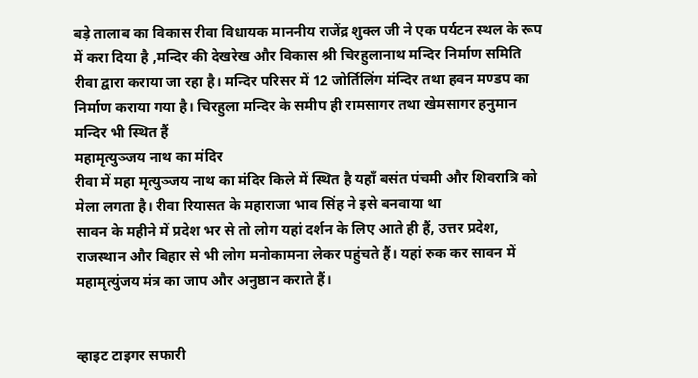बड़े तालाब का विकास रीवा विधायक माननीय राजेंद्र शुक्ल जी ने एक पर्यटन स्थल के रूप में करा दिया है ,मन्दिर की देखरेख और विकास श्री चिरहुलानाथ मन्दिर निर्माण समिति रीवा द्वारा कराया जा रहा है। मन्दिर परिसर में 12 जोर्तिलिंग मंन्दिर तथा हवन मण्डप का निर्माण कराया गया है। चिरहुला मन्दिर के समीप ही रामसागर तथा खेमसागर हनुमान मन्दिर भी स्थित हैं
महामृत्युञ्जय नाथ का मंदिर
रीवा में महा मृत्युञ्जय नाथ का मंदिर किले में स्थित है यहाँ बसंत पंचमी और शिवरात्रि को मेला लगता है। रीवा रियासत के महाराजा भाव सिंह ने इसे बनवाया था
सावन के महीने में प्रदेश भर से तो लोग यहां दर्शन के लिए आते ही हैं, उत्तर प्रदेश, राजस्थान और बिहार से भी लोग मनोकामना लेकर पहुंचते हैं। यहां रुक कर सावन में महामृत्युंजय मंत्र का जाप और अनुष्ठान कराते हैं।


व्हाइट टाइगर सफारी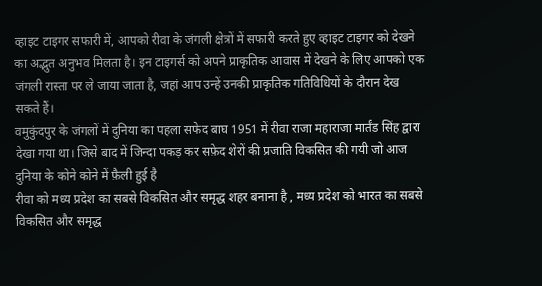व्हाइट टाइगर सफारी में, आपको रीवा के जंगली क्षेत्रों में सफारी करते हुए व्हाइट टाइगर को देखने का अद्भुत अनुभव मिलता है। इन टाइगर्स को अपने प्राकृतिक आवास में देखने के लिए आपको एक जंगली रास्ता पर ले जाया जाता है, जहां आप उन्हें उनकी प्राकृतिक गतिविधियों के दौरान देख सकते हैं।
वमुकुंदपुर के जंगलों में दुनिया का पहला सफेद बाघ 1951 में रीवा राजा महाराजा मार्तंड सिंह द्वारा देखा गया था। जिसे बाद में जिन्दा पकड़ कर सफ़ेद शेरों की प्रजाति विकसित की गयी जो आज दुनिया के कोने कोने में फ़ैली हुई है
रीवा को मध्य प्रदेश का सबसे विकसित और समृद्ध शहर बनाना है , मध्य प्रदेश को भारत का सबसे विकसित और समृद्ध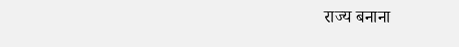राज्य बनाना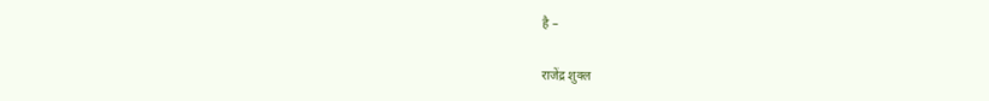है –

राजेंद्र शुक्ल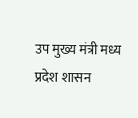उप मुख्य मंत्री मध्य प्रदेश शासन